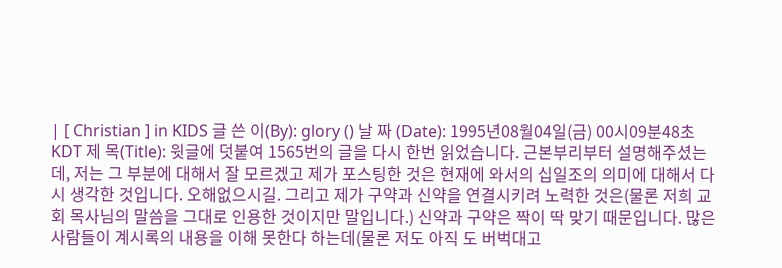| [ Christian ] in KIDS 글 쓴 이(By): glory () 날 짜 (Date): 1995년08월04일(금) 00시09분48초 KDT 제 목(Title): 윗글에 덧붙여 1565번의 글을 다시 한번 읽었습니다. 근본부리부터 설명해주셨는데, 저는 그 부분에 대해서 잘 모르겠고 제가 포스팅한 것은 현재에 와서의 십일조의 의미에 대해서 다시 생각한 것입니다. 오해없으시길. 그리고 제가 구약과 신약을 연결시키려 노력한 것은(물론 저희 교회 목사님의 말씀을 그대로 인용한 것이지만 말입니다.) 신약과 구약은 짝이 딱 맞기 때문입니다. 많은 사람들이 계시록의 내용을 이해 못한다 하는데(물론 저도 아직 도 버벅대고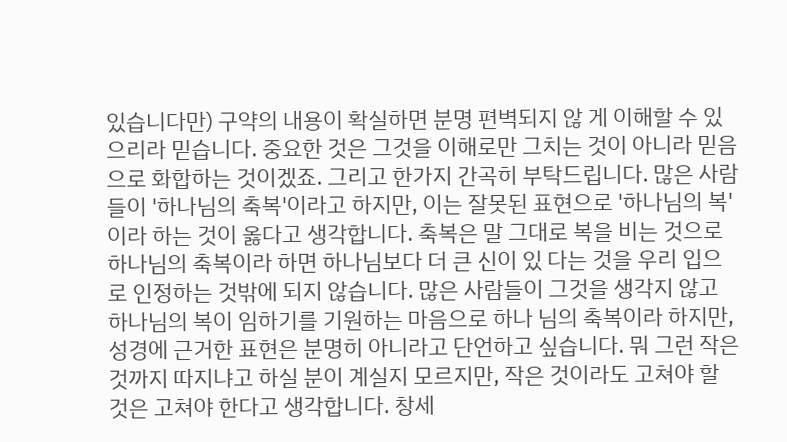있습니다만) 구약의 내용이 확실하면 분명 편벽되지 않 게 이해할 수 있으리라 믿습니다. 중요한 것은 그것을 이해로만 그치는 것이 아니라 믿음으로 화합하는 것이겠죠. 그리고 한가지 간곡히 부탁드립니다. 많은 사람들이 '하나님의 축복'이라고 하지만, 이는 잘못된 표현으로 '하나님의 복'이라 하는 것이 옳다고 생각합니다. 축복은 말 그대로 복을 비는 것으로 하나님의 축복이라 하면 하나님보다 더 큰 신이 있 다는 것을 우리 입으로 인정하는 것밖에 되지 않습니다. 많은 사람들이 그것을 생각지 않고 하나님의 복이 임하기를 기원하는 마음으로 하나 님의 축복이라 하지만, 성경에 근거한 표현은 분명히 아니라고 단언하고 싶습니다. 뭐 그런 작은 것까지 따지냐고 하실 분이 계실지 모르지만, 작은 것이라도 고쳐야 할 것은 고쳐야 한다고 생각합니다. 창세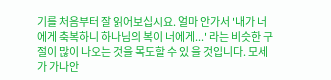기를 처음부터 잘 읽어보십시요. 얼마 안가서 '내가 너에게 축복하니 하나님의 복이 너에게...' 라는 비슷한 구절이 많이 나오는 것을 목도할 수 있 을 것입니다. 모세가 가나안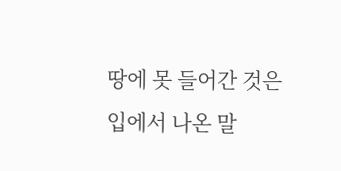땅에 못 들어간 것은 입에서 나온 말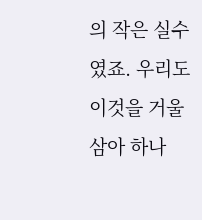의 작은 실수였죠. 우리도 이것을 거울 삼아 하나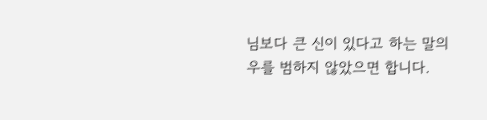님보다 큰 신이 있다고 하는 말의 우를 범하지 않았으면 합니다.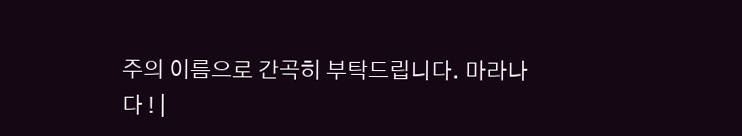주의 이름으로 간곡히 부탁드립니다. 마라나다 ! |